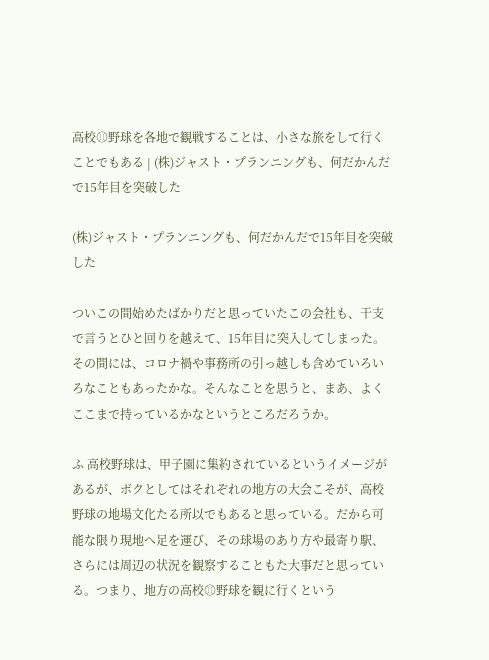高校⚾野球を各地で観戦することは、小さな旅をして行くことでもある | (株)ジャスト・プランニングも、何だかんだで15年目を突破した

(株)ジャスト・プランニングも、何だかんだで15年目を突破した

ついこの間始めたばかりだと思っていたこの会社も、干支で言うとひと回りを越えて、15年目に突入してしまった。その間には、コロナ禍や事務所の引っ越しも含めていろいろなこともあったかな。そんなことを思うと、まあ、よくここまで持っているかなというところだろうか。

ふ 高校野球は、甲子園に集約されているというイメージがあるが、ボクとしてはそれぞれの地方の大会こそが、高校野球の地場文化たる所以でもあると思っている。だから可能な限り現地へ足を運び、その球場のあり方や最寄り駅、さらには周辺の状況を観察することもた大事だと思っている。つまり、地方の高校⚾野球を観に行くという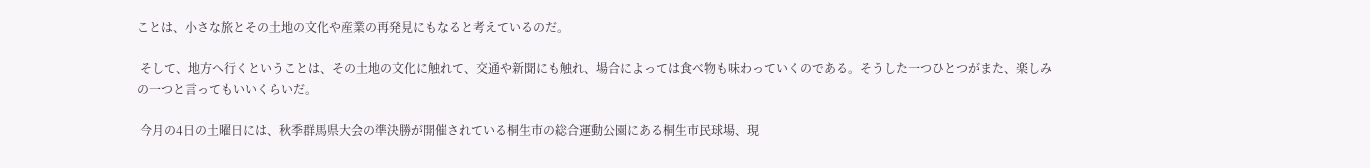ことは、小さな旅とその土地の文化や産業の再発見にもなると考えているのだ。

 そして、地方へ行くということは、その土地の文化に触れて、交通や新聞にも触れ、場合によっては食べ物も味わっていくのである。そうした一つひとつがまた、楽しみの一つと言ってもいいくらいだ。

 今月の4日の土曜日には、秋季群馬県大会の準決勝が開催されている桐生市の総合運動公園にある桐生市民球場、現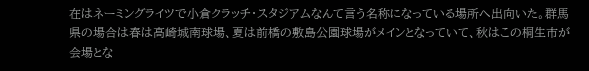在はネーミングライツで小倉クラッチ・スタジアムなんて言う名称になっている場所へ出向いた。群馬県の場合は春は高崎城南球場、夏は前橋の敷島公園球場がメインとなっていて、秋はこの桐生市が会場とな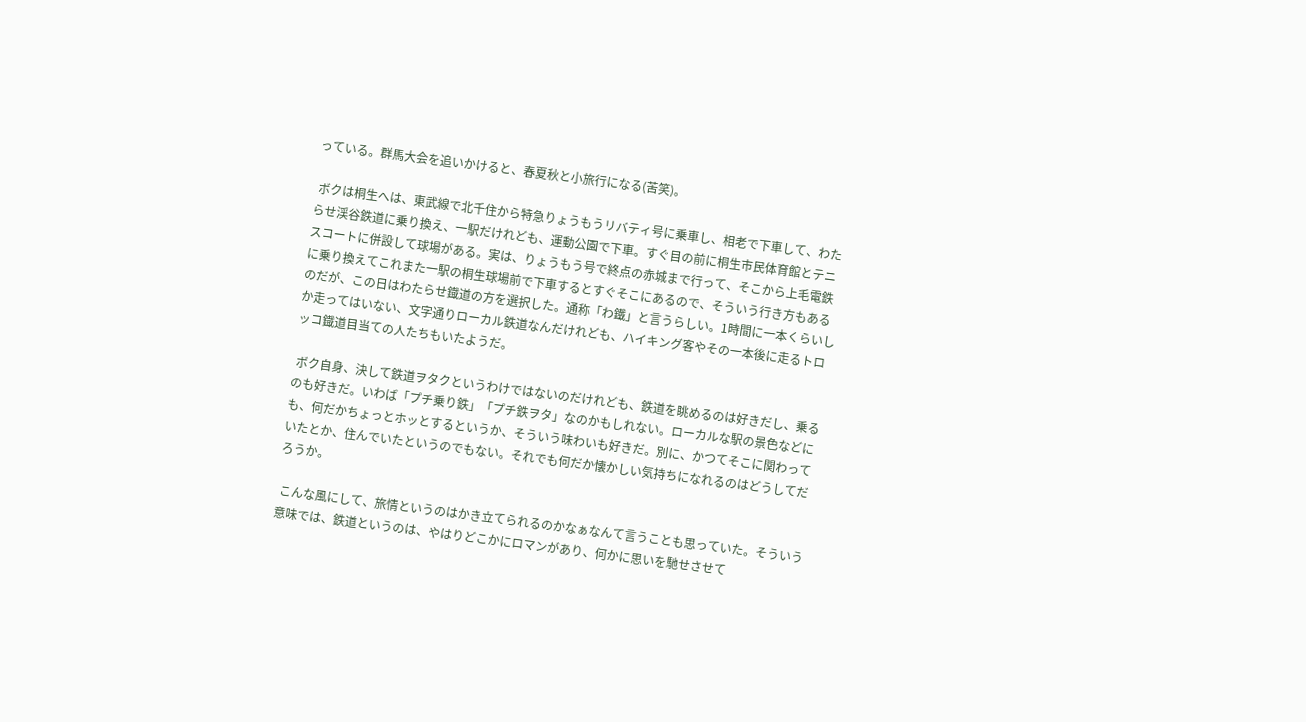っている。群馬大会を追いかけると、春夏秋と小旅行になる(苦笑)。

 ボクは桐生へは、東武線で北千住から特急りょうもうリバティ号に乗車し、相老で下車して、わたらせ渓谷鉄道に乗り換え、一駅だけれども、運動公園で下車。すぐ目の前に桐生市民体育館とテニスコートに併設して球場がある。実は、りょうもう号で終点の赤城まで行って、そこから上毛電鉄に乗り換えてこれまた一駅の桐生球場前で下車するとすぐそこにあるので、そういう行き方もあるのだが、この日はわたらせ鐡道の方を選択した。通称「わ鐵」と言うらしい。1時間に一本くらいしか走ってはいない、文字通りローカル鉄道なんだけれども、ハイキング客やその一本後に走るトロッコ鐡道目当ての人たちもいたようだ。

 ボク自身、決して鉄道ヲタクというわけではないのだけれども、鉄道を眺めるのは好きだし、乗るのも好きだ。いわば「プチ乗り鉄」「プチ鉄ヲタ」なのかもしれない。ローカルな駅の景色などにも、何だかちょっとホッとするというか、そういう味わいも好きだ。別に、かつてそこに関わっていたとか、住んでいたというのでもない。それでも何だか懐かしい気持ちになれるのはどうしてだろうか。

 こんな風にして、旅情というのはかき立てられるのかなぁなんて言うことも思っていた。そういう意味では、鉄道というのは、やはりどこかにロマンがあり、何かに思いを馳せさせて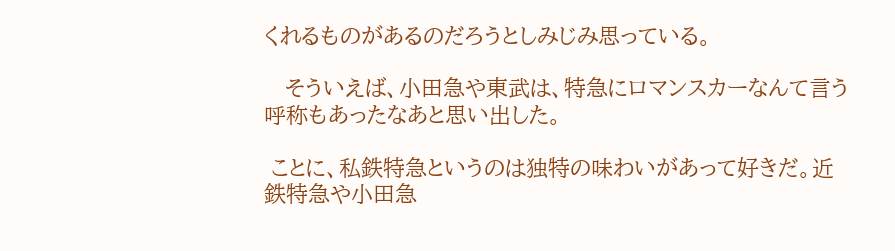くれるものがあるのだろうとしみじみ思っている。

   そういえば、小田急や東武は、特急にロマンスカーなんて言う呼称もあったなあと思い出した。

 ことに、私鉄特急というのは独特の味わいがあって好きだ。近鉄特急や小田急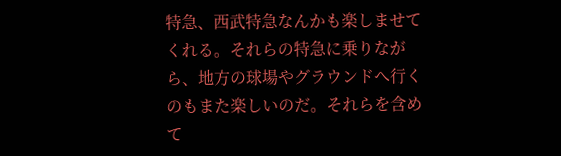特急、西武特急なんかも楽しませてくれる。それらの特急に乗りながら、地方の球場やグラウンドへ行くのもまた楽しいのだ。それらを含めて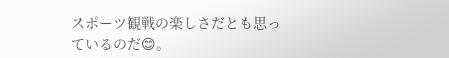スポーツ観戦の楽しさだとも思っているのだ😊。